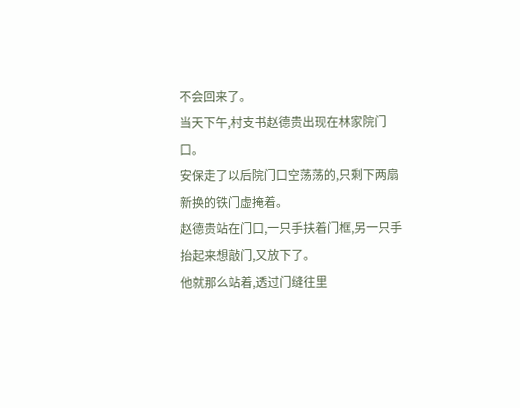不会回来了。
当天下午,村支书赵德贵出现在林家院门口。
安保走了以后院门口空荡荡的,只剩下两扇新换的铁门虚掩着。
赵德贵站在门口,一只手扶着门框,另一只手抬起来想敲门,又放下了。
他就那么站着,透过门缝往里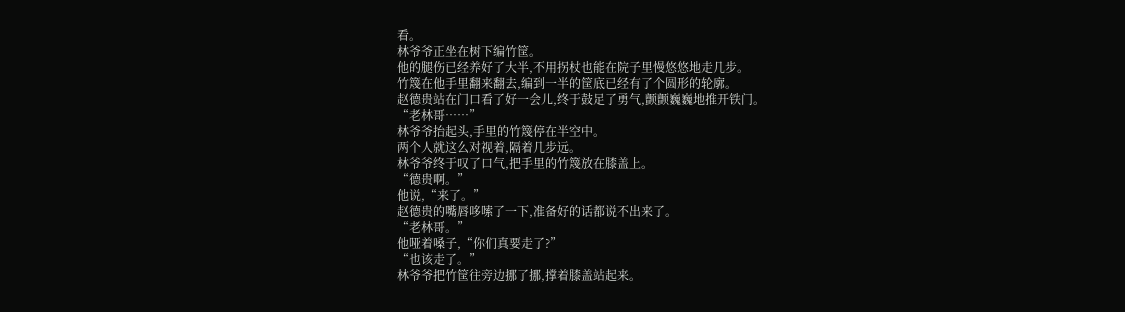看。
林爷爷正坐在树下编竹筐。
他的腿伤已经养好了大半,不用拐杖也能在院子里慢悠悠地走几步。
竹篾在他手里翻来翻去,编到一半的筐底已经有了个圆形的轮廓。
赵德贵站在门口看了好一会儿,终于鼓足了勇气,颤颤巍巍地推开铁门。
“老林哥……”
林爷爷抬起头,手里的竹篾停在半空中。
两个人就这么对视着,隔着几步远。
林爷爷终于叹了口气,把手里的竹篾放在膝盖上。
“德贵啊。”
他说,“来了。”
赵德贵的嘴唇哆嗦了一下,准备好的话都说不出来了。
“老林哥。”
他哑着嗓子,“你们真要走了?”
“也该走了。”
林爷爷把竹筐往旁边挪了挪,撑着膝盖站起来。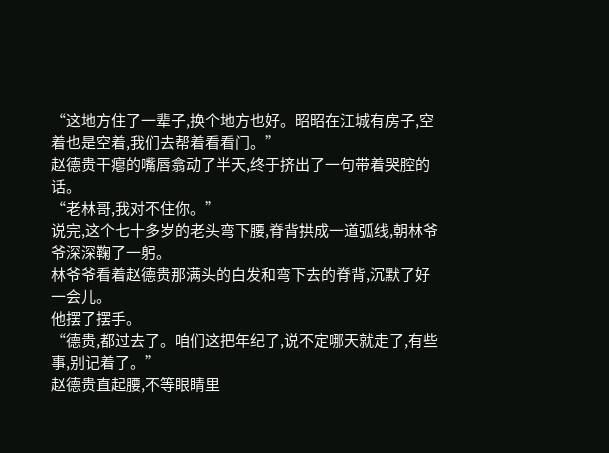“这地方住了一辈子,换个地方也好。昭昭在江城有房子,空着也是空着,我们去帮着看看门。”
赵德贵干瘪的嘴唇翕动了半天,终于挤出了一句带着哭腔的话。
“老林哥,我对不住你。”
说完,这个七十多岁的老头弯下腰,脊背拱成一道弧线,朝林爷爷深深鞠了一躬。
林爷爷看着赵德贵那满头的白发和弯下去的脊背,沉默了好一会儿。
他摆了摆手。
“德贵,都过去了。咱们这把年纪了,说不定哪天就走了,有些事,别记着了。”
赵德贵直起腰,不等眼睛里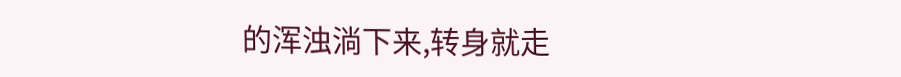的浑浊淌下来,转身就走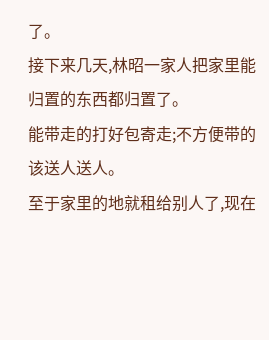了。
接下来几天,林昭一家人把家里能归置的东西都归置了。
能带走的打好包寄走;不方便带的该送人送人。
至于家里的地就租给别人了,现在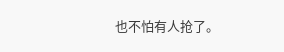也不怕有人抢了。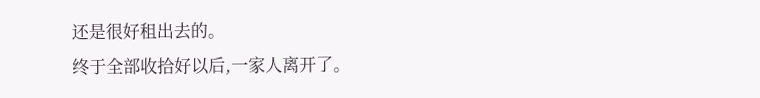还是很好租出去的。
终于全部收拾好以后,一家人离开了。